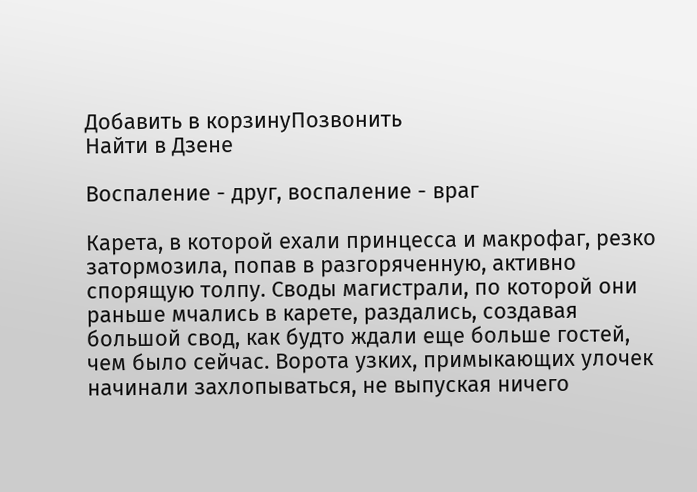Добавить в корзинуПозвонить
Найти в Дзене

Воспаление - друг, воспаление - враг

Карета, в которой ехали принцесса и макрофаг, резко затормозила, попав в разгоряченную, активно спорящую толпу. Своды магистрали, по которой они раньше мчались в карете, раздались, создавая большой свод, как будто ждали еще больше гостей, чем было сейчас. Ворота узких, примыкающих улочек начинали захлопываться, не выпуская ничего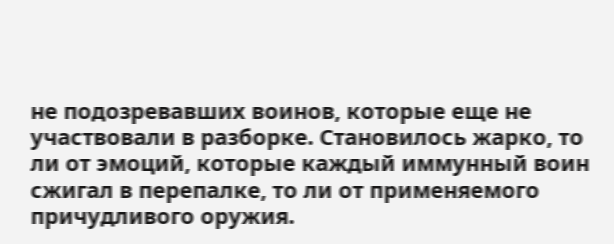не подозревавших воинов, которые еще не участвовали в разборке. Становилось жарко, то ли от эмоций, которые каждый иммунный воин сжигал в перепалке, то ли от применяемого причудливого оружия.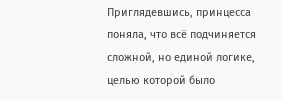Приглядевшись, принцесса поняла, что всё подчиняется сложной, но единой логике, целью которой было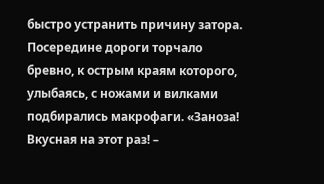быстро устранить причину затора. Посередине дороги торчало бревно, к острым краям которого, улыбаясь, с ножами и вилками подбирались макрофаги. «Заноза! Вкусная на этот раз! –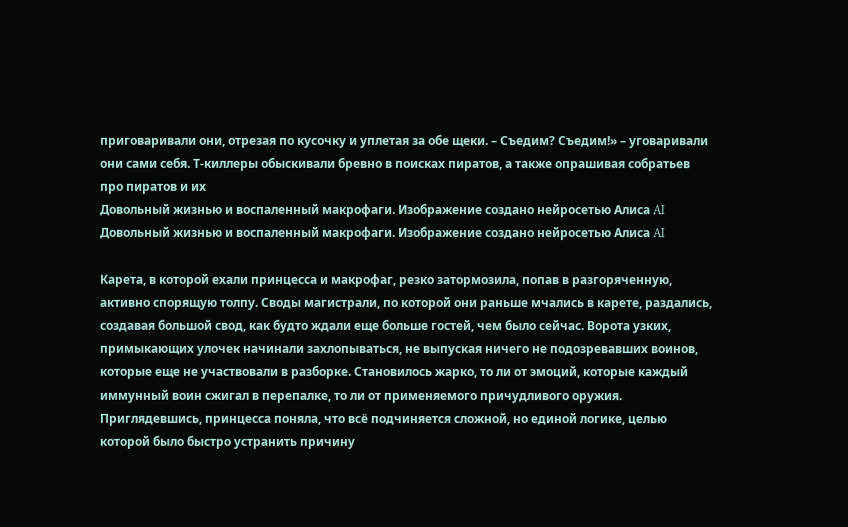приговаривали они, отрезая по кусочку и уплетая за обе щеки. – Съедим? Съедим!» – уговаривали они сами себя. Т-киллеры обыскивали бревно в поисках пиратов, а также опрашивая собратьев про пиратов и их
Довольный жизнью и воспаленный макрофаги. Изображение создано нейросетью Алиса AI
Довольный жизнью и воспаленный макрофаги. Изображение создано нейросетью Алиса AI

Карета, в которой ехали принцесса и макрофаг, резко затормозила, попав в разгоряченную, активно спорящую толпу. Своды магистрали, по которой они раньше мчались в карете, раздались, создавая большой свод, как будто ждали еще больше гостей, чем было сейчас. Ворота узких, примыкающих улочек начинали захлопываться, не выпуская ничего не подозревавших воинов, которые еще не участвовали в разборке. Становилось жарко, то ли от эмоций, которые каждый иммунный воин сжигал в перепалке, то ли от применяемого причудливого оружия. Приглядевшись, принцесса поняла, что всё подчиняется сложной, но единой логике, целью которой было быстро устранить причину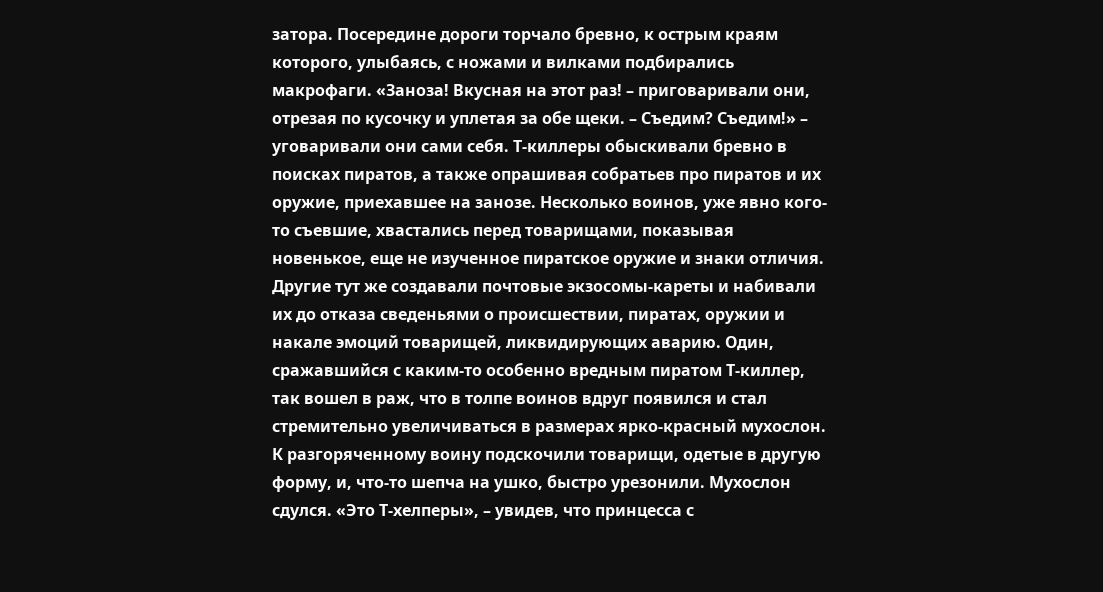затора. Посередине дороги торчало бревно, к острым краям которого, улыбаясь, с ножами и вилками подбирались макрофаги. «Заноза! Вкусная на этот раз! – приговаривали они, отрезая по кусочку и уплетая за обе щеки. – Съедим? Съедим!» – уговаривали они сами себя. Т-киллеры обыскивали бревно в поисках пиратов, а также опрашивая собратьев про пиратов и их оружие, приехавшее на занозе. Несколько воинов, уже явно кого-то съевшие, хвастались перед товарищами, показывая новенькое, еще не изученное пиратское оружие и знаки отличия. Другие тут же создавали почтовые экзосомы-кареты и набивали их до отказа сведеньями о происшествии, пиратах, оружии и накале эмоций товарищей, ликвидирующих аварию. Один, сражавшийся с каким-то особенно вредным пиратом Т-киллер, так вошел в раж, что в толпе воинов вдруг появился и стал стремительно увеличиваться в размерах ярко-красный мухослон. К разгоряченному воину подскочили товарищи, одетые в другую форму, и, что-то шепча на ушко, быстро урезонили. Мухослон сдулся. «Это Т-хелперы», – увидев, что принцесса с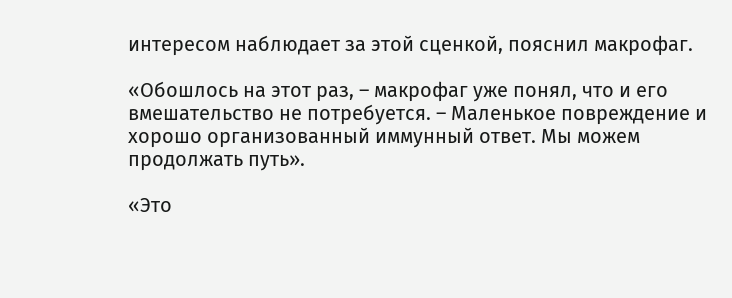интересом наблюдает за этой сценкой, пояснил макрофаг.

«Обошлось на этот раз, – макрофаг уже понял, что и его вмешательство не потребуется. – Маленькое повреждение и хорошо организованный иммунный ответ. Мы можем продолжать путь».

«Это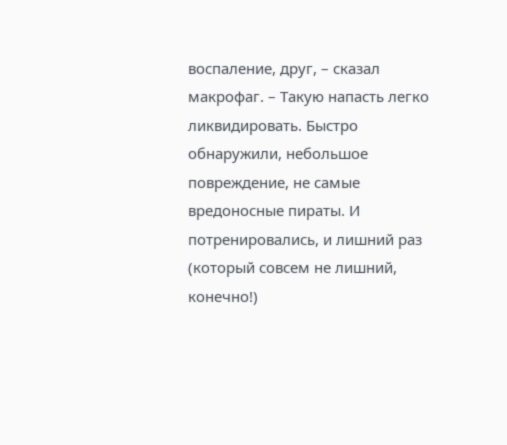воспаление, друг, – сказал макрофаг. – Такую напасть легко ликвидировать. Быстро обнаружили, небольшое повреждение, не самые вредоносные пираты. И потренировались, и лишний раз (который совсем не лишний, конечно!)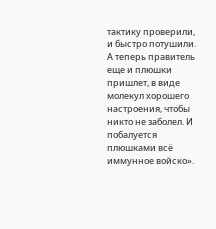тактику проверили, и быстро потушили. А теперь правитель еще и плюшки пришлет, в виде молекул хорошего настроения, чтобы никто не заболел. И побалуется плюшками всё иммунное войско».